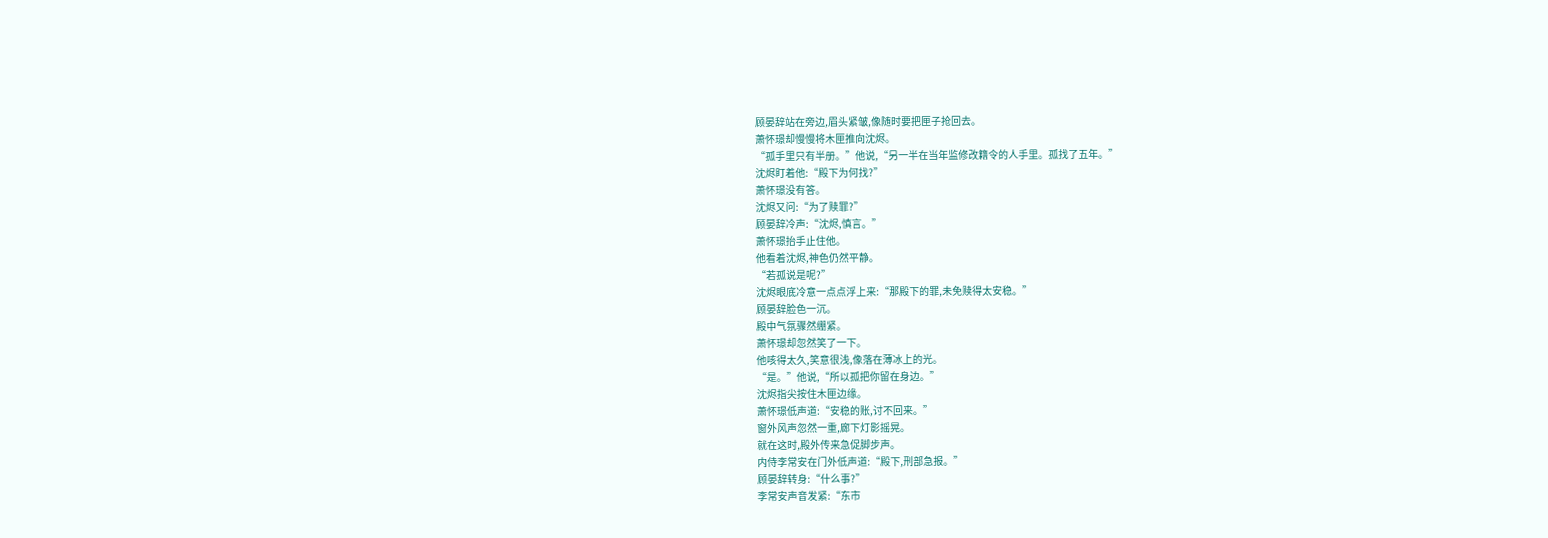顾晏辞站在旁边,眉头紧皱,像随时要把匣子抢回去。
萧怀璟却慢慢将木匣推向沈烬。
“孤手里只有半册。”他说,“另一半在当年监修改籍令的人手里。孤找了五年。”
沈烬盯着他:“殿下为何找?”
萧怀璟没有答。
沈烬又问:“为了赎罪?”
顾晏辞冷声:“沈烬,慎言。”
萧怀璟抬手止住他。
他看着沈烬,神色仍然平静。
“若孤说是呢?”
沈烬眼底冷意一点点浮上来:“那殿下的罪,未免赎得太安稳。”
顾晏辞脸色一沉。
殿中气氛骤然绷紧。
萧怀璟却忽然笑了一下。
他咳得太久,笑意很浅,像落在薄冰上的光。
“是。”他说,“所以孤把你留在身边。”
沈烬指尖按住木匣边缘。
萧怀璟低声道:“安稳的账,讨不回来。”
窗外风声忽然一重,廊下灯影摇晃。
就在这时,殿外传来急促脚步声。
内侍李常安在门外低声道:“殿下,刑部急报。”
顾晏辞转身:“什么事?”
李常安声音发紧:“东市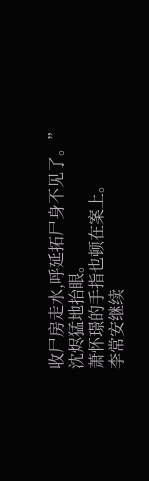收尸房走水,呼延拓尸身不见了。”
沈烬猛地抬眼。
萧怀璟的手指也顿在案上。
李常安继续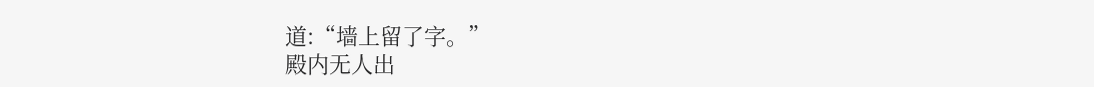道:“墙上留了字。”
殿内无人出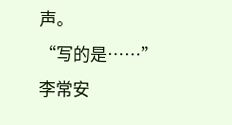声。
“写的是……”
李常安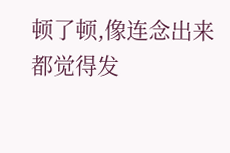顿了顿,像连念出来都觉得发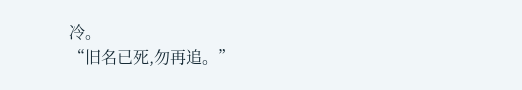冷。
“旧名已死,勿再追。”